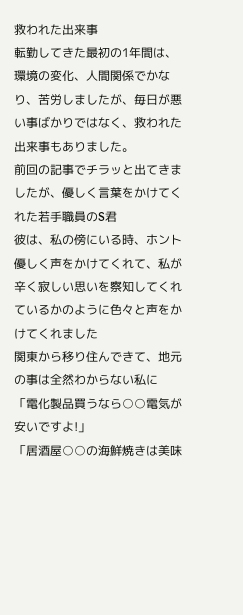救われた出来事
転勤してきた最初の1年間は、環境の変化、人間関係でかなり、苦労しましたが、毎日が悪い事ばかりではなく、救われた出来事もありました。
前回の記事でチラッと出てきましたが、優しく言葉をかけてくれた若手職員のS君
彼は、私の傍にいる時、ホント優しく声をかけてくれて、私が辛く寂しい思いを察知してくれているかのように色々と声をかけてくれました
関東から移り住んできて、地元の事は全然わからない私に
「電化製品買うなら○○電気が安いですよ!」
「居酒屋○○の海鮮焼きは美味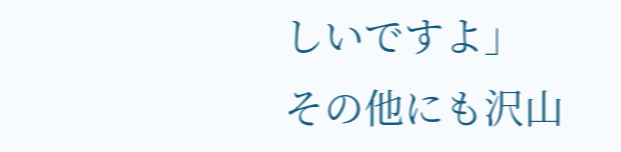しいですよ」
その他にも沢山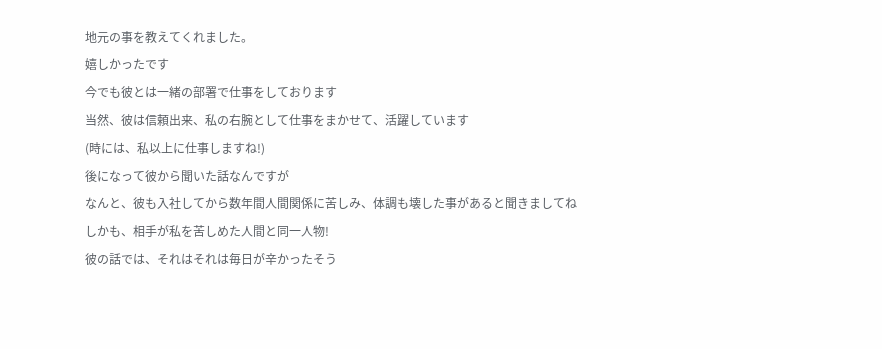地元の事を教えてくれました。
嬉しかったです
今でも彼とは一緒の部署で仕事をしております
当然、彼は信頼出来、私の右腕として仕事をまかせて、活躍しています
(時には、私以上に仕事しますね!)
後になって彼から聞いた話なんですが
なんと、彼も入社してから数年間人間関係に苦しみ、体調も壊した事があると聞きましてね
しかも、相手が私を苦しめた人間と同一人物!
彼の話では、それはそれは毎日が辛かったそう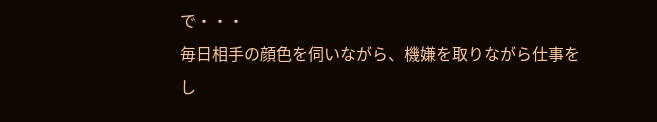で・・・
毎日相手の顔色を伺いながら、機嫌を取りながら仕事をし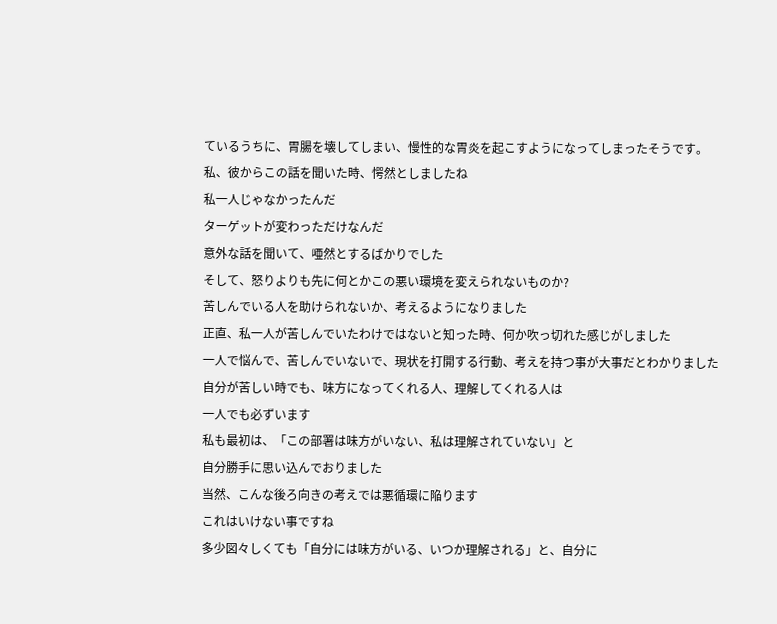ているうちに、胃腸を壊してしまい、慢性的な胃炎を起こすようになってしまったそうです。
私、彼からこの話を聞いた時、愕然としましたね
私一人じゃなかったんだ
ターゲットが変わっただけなんだ
意外な話を聞いて、唖然とするばかりでした
そして、怒りよりも先に何とかこの悪い環境を変えられないものか?
苦しんでいる人を助けられないか、考えるようになりました
正直、私一人が苦しんでいたわけではないと知った時、何か吹っ切れた感じがしました
一人で悩んで、苦しんでいないで、現状を打開する行動、考えを持つ事が大事だとわかりました
自分が苦しい時でも、味方になってくれる人、理解してくれる人は
一人でも必ずいます
私も最初は、「この部署は味方がいない、私は理解されていない」と
自分勝手に思い込んでおりました
当然、こんな後ろ向きの考えでは悪循環に陥ります
これはいけない事ですね
多少図々しくても「自分には味方がいる、いつか理解される」と、自分に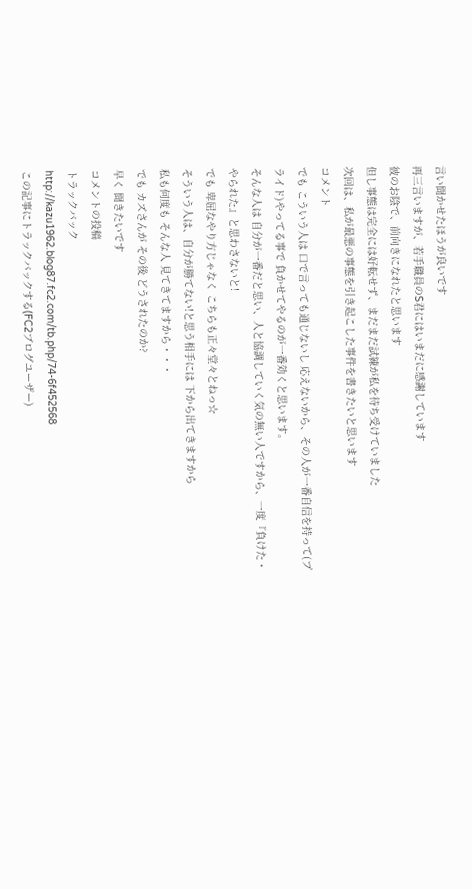言い聞かせたほうが良いです
再三言いますが、若手職員のS君にはいまだに感謝しています
彼のお陰で、前向きになれたと思います
但し事態は完全には好転せず、まだまだ試練が私を待ち受けていました
次回は、私が最悪の事態を引き起こした事件を書きたいと思います
コメント
でも こういう人は 口で言っても通じないし 応えないから、その人が一番自信を持って(プライド)やってる事で 負かせてやるのが一番効くと思います。
そんな人は 自分が一番だと思い、人と協調していく気の無い人ですから、一度『負けた・やられた』と思わさないと!
でも 卑屈なやり方じゃなく こちらも正々堂々とねっ☆
そういう人は、自分が勝てない!と思う相手には 下から出てきますから
私も何度も そんな人 見てきてますから・・・
でも カズさんが その後 どうされたのか?
早く 聞きたいです
コメントの投稿
トラックバック
http://kazu1962.blog87.fc2.com/tb.php/74-6f452568
この記事にトラックバックする(FC2ブログユーザー)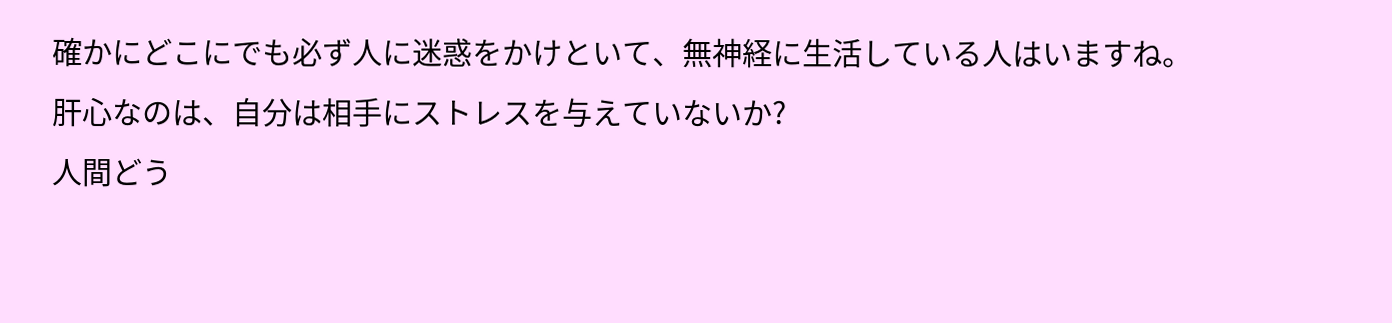確かにどこにでも必ず人に迷惑をかけといて、無神経に生活している人はいますね。
肝心なのは、自分は相手にストレスを与えていないか?
人間どう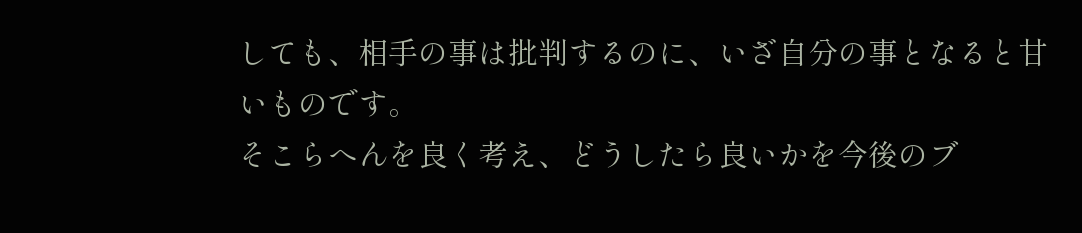しても、相手の事は批判するのに、いざ自分の事となると甘いものです。
そこらへんを良く考え、どうしたら良いかを今後のブ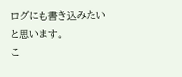ログにも書き込みたいと思います。
こ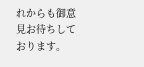れからも御意見お待ちしております。